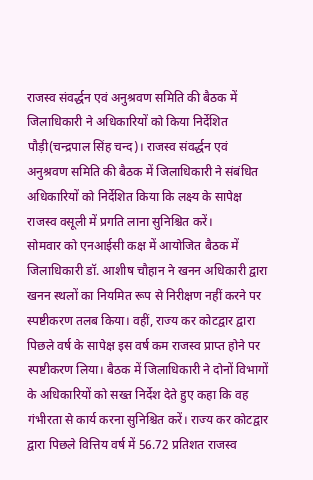राजस्व संवर्द्धन एवं अनुश्रवण समिति की बैठक में जिलाधिकारी ने अधिकारियों को किया निर्देशित
पौड़ी(चन्द्रपाल सिंह चन्द)। राजस्व संवर्द्धन एवं अनुश्रवण समिति की बैठक में जिलाधिकारी ने संबंधित अधिकारियों को निर्देशित किया कि लक्ष्य के सापेक्ष राजस्व वसूली में प्रगति लाना सुनिश्चित करें।
सोमवार को एनआईसी कक्ष में आयोजित बैठक में जिलाधिकारी डॉ. आशीष चौहान ने खनन अधिकारी द्वारा खनन स्थलों का नियमित रूप से निरीक्षण नहीं करने पर स्पष्टीकरण तलब किया। वहीं, राज्य कर कोटद्वार द्वारा पिछले वर्ष के सापेक्ष इस वर्ष कम राजस्व प्राप्त होने पर स्पष्टीकरण लिया। बैठक में जिलाधिकारी ने दोनों विभागों के अधिकारियों को सख्त निर्देश देते हुए कहा कि वह गंभीरता से कार्य करना सुनिश्चित करें। राज्य कर कोटद्वार द्वारा पिछले वित्तिय वर्ष में 56.72 प्रतिशत राजस्व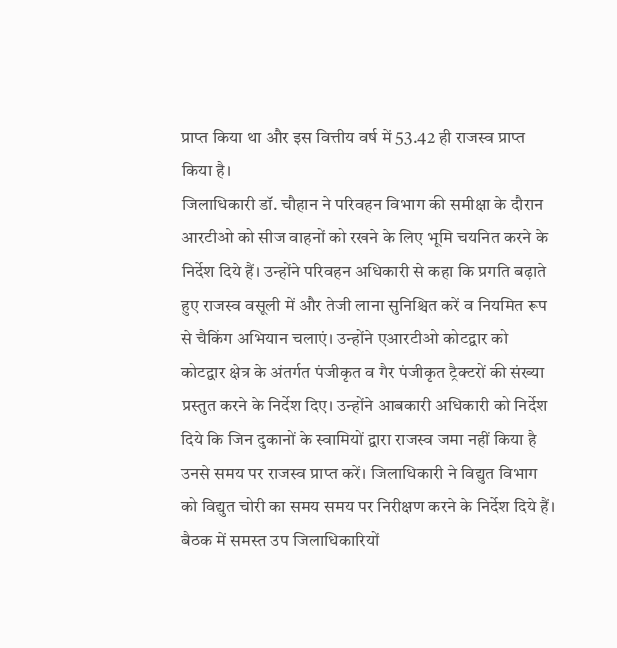प्राप्त किया था और इस वित्तीय वर्ष में 53.42 ही राजस्व प्राप्त किया है।
जिलाधिकारी डॉ. चौहान ने परिवहन विभाग की समीक्षा के दौरान आरटीओ को सीज वाहनों को रखने के लिए भूमि चयनित करने के निर्देश दिये हैं। उन्होंने परिवहन अधिकारी से कहा कि प्रगति बढ़ाते हुए राजस्व वसूली में और तेजी लाना सुनिश्चित करें व नियमित रूप से चैकिंग अभियान चलाएं। उन्होंने एआरटीओ कोटद्वार को कोटद्वार क्षेत्र के अंतर्गत पंजीकृत व गैर पंजीकृत ट्रैक्टरों की संख्या प्रस्तुत करने के निर्देश दिए। उन्होंने आबकारी अधिकारी को निर्देश दिये कि जिन दुकानों के स्वामियों द्वारा राजस्व जमा नहीं किया है उनसे समय पर राजस्व प्राप्त करें। जिलाधिकारी ने विद्युत विभाग को विद्युत चोरी का समय समय पर निरीक्षण करने के निर्देश दिये हैं।
बैठक में समस्त उप जिलाधिकारियों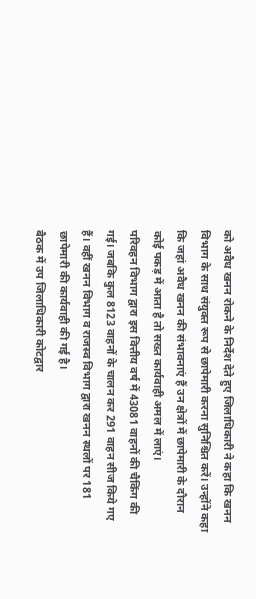को अवैध खनन रोकने के निर्देश देते हुए जिलाधिकारी ने कहा कि खनन विभाग के साथ संयुक्त रूप से छापेमारी करना सुनिश्चित करें। उन्होंने कहा कि जहां अवैध खनन की संभावनाएं हैं उन क्षेत्रों में छापेमारी के दौरान कोई पकड़ में आता है तो सख्त कार्यवाही अमल में लाएं।
परिवहन विभाग द्वारा इस वित्तीय वर्ष में 43081 वाहनों की चैकिंग की गई। जबकि कुल 8123 वाहनों के चालन कर 291 वाहन सीज किये गए हैं। वहीं खनन विभाग व राजस्व विभाग द्वारा खनन स्थलों पर 181 छापेमारी की कार्यवाही की गई है।
बैठक में उप जिलाधिकारी कोटद्वार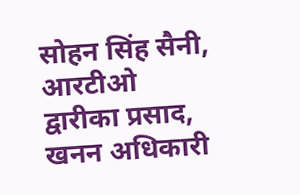सोहन सिंह सैनी, आरटीओ द्वारीका प्रसाद, खनन अधिकारी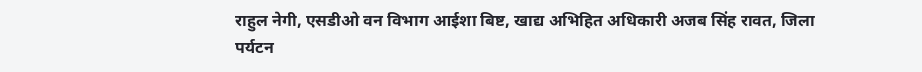राहुल नेगी, एसडीओ वन विभाग आईशा बिष्ट, खाद्य अभिहित अधिकारी अजब सिंह रावत, जिला पर्यटन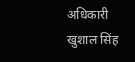अधिकारी खुशाल सिंह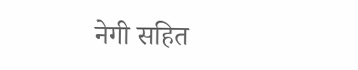नेगी सहित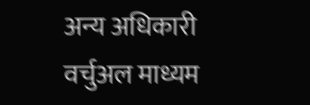अन्य अधिकारी वर्चुअल माध्यम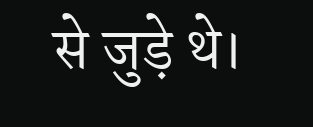से जुड़े थे।